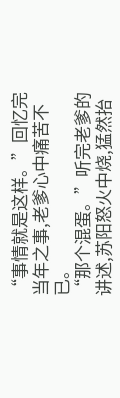“事情就是这样。”回忆完当年之事,老爹心中痛苦不已。
“那个混蛋。”听完老爹的讲述,苏阳怒火中烧,猛然抬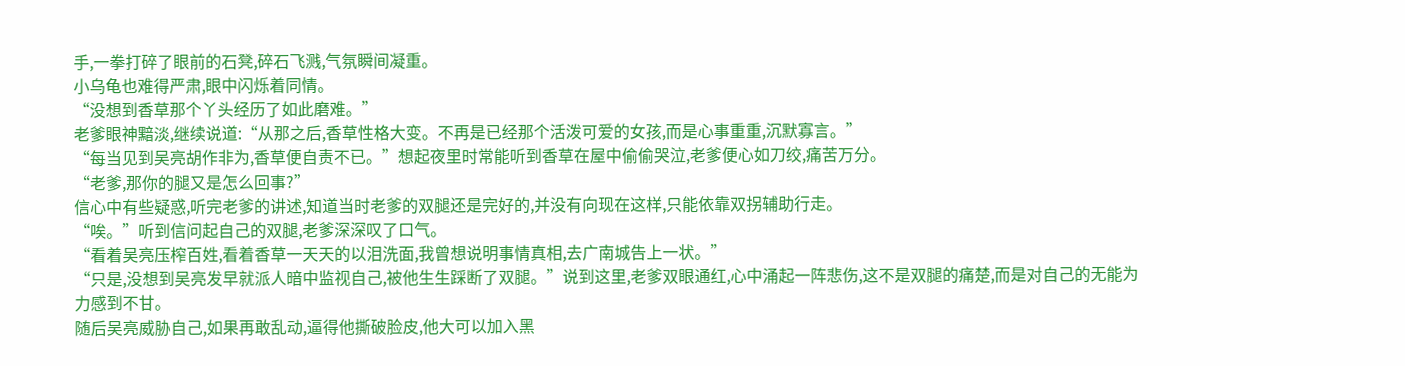手,一拳打碎了眼前的石凳,碎石飞溅,气氛瞬间凝重。
小乌龟也难得严肃,眼中闪烁着同情。
“没想到香草那个丫头经历了如此磨难。”
老爹眼神黯淡,继续说道:“从那之后,香草性格大变。不再是已经那个活泼可爱的女孩,而是心事重重,沉默寡言。”
“每当见到吴亮胡作非为,香草便自责不已。”想起夜里时常能听到香草在屋中偷偷哭泣,老爹便心如刀绞,痛苦万分。
“老爹,那你的腿又是怎么回事?”
信心中有些疑惑,听完老爹的讲述,知道当时老爹的双腿还是完好的,并没有向现在这样,只能依靠双拐辅助行走。
“唉。”听到信问起自己的双腿,老爹深深叹了口气。
“看着吴亮压榨百姓,看着香草一天天的以泪洗面,我曾想说明事情真相,去广南城告上一状。”
“只是,没想到吴亮发早就派人暗中监视自己,被他生生踩断了双腿。”说到这里,老爹双眼通红,心中涌起一阵悲伤,这不是双腿的痛楚,而是对自己的无能为力感到不甘。
随后吴亮威胁自己,如果再敢乱动,逼得他撕破脸皮,他大可以加入黑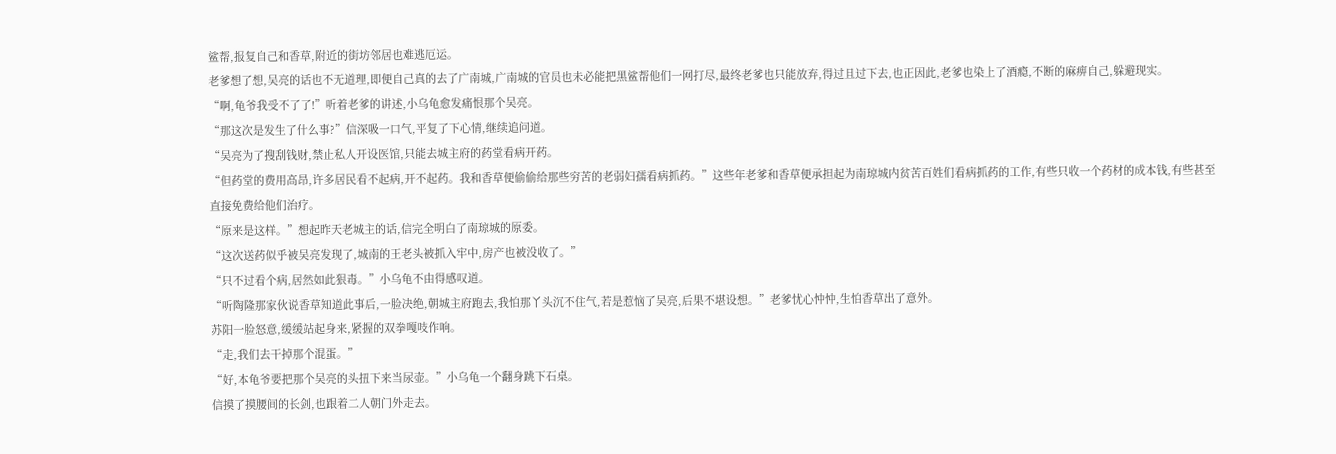鲨帮,报复自己和香草,附近的街坊邻居也难逃厄运。
老爹想了想,吴亮的话也不无道理,即便自己真的去了广南城,广南城的官员也未必能把黑鲨帮他们一网打尽,最终老爹也只能放弃,得过且过下去,也正因此,老爹也染上了酒瘾,不断的麻痹自己,躲避现实。
“啊,龟爷我受不了了!”听着老爹的讲述,小乌龟愈发痛恨那个吴亮。
“那这次是发生了什么事?”信深吸一口气,平复了下心情,继续追问道。
“吴亮为了搜刮钱财,禁止私人开设医馆,只能去城主府的药堂看病开药。
“但药堂的费用高昂,许多居民看不起病,开不起药。我和香草便偷偷给那些穷苦的老弱妇孺看病抓药。”这些年老爹和香草便承担起为南琼城内贫苦百姓们看病抓药的工作,有些只收一个药材的成本钱,有些甚至直接免费给他们治疗。
“原来是这样。”想起昨天老城主的话,信完全明白了南琼城的原委。
“这次送药似乎被吴亮发现了,城南的王老头被抓入牢中,房产也被没收了。”
“只不过看个病,居然如此狠毒。”小乌龟不由得感叹道。
“听陶隆那家伙说香草知道此事后,一脸决绝,朝城主府跑去,我怕那丫头沉不住气,若是惹恼了吴亮,后果不堪设想。”老爹忧心忡忡,生怕香草出了意外。
苏阳一脸怒意,缓缓站起身来,紧握的双拳嘎吱作响。
“走,我们去干掉那个混蛋。”
“好,本龟爷要把那个吴亮的头扭下来当尿壶。”小乌龟一个翻身跳下石桌。
信摸了摸腰间的长剑,也跟着二人朝门外走去。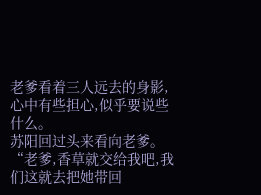老爹看着三人远去的身影,心中有些担心,似乎要说些什么。
苏阳回过头来看向老爹。
“老爹,香草就交给我吧,我们这就去把她带回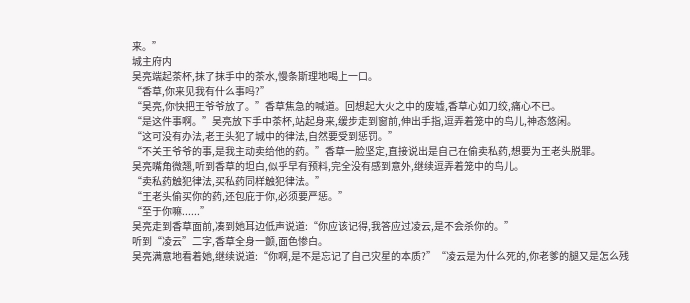来。”
城主府内
吴亮端起茶杯,抹了抹手中的茶水,慢条斯理地喝上一口。
“香草,你来见我有什么事吗?”
“吴亮,你快把王爷爷放了。”香草焦急的喊道。回想起大火之中的废墟,香草心如刀绞,痛心不已。
“是这件事啊。”吴亮放下手中茶杯,站起身来,缓步走到窗前,伸出手指,逗弄着笼中的鸟儿,神态悠闲。
“这可没有办法,老王头犯了城中的律法,自然要受到惩罚。”
“不关王爷爷的事,是我主动卖给他的药。”香草一脸坚定,直接说出是自己在偷卖私药,想要为王老头脱罪。
吴亮嘴角微翘,听到香草的坦白,似乎早有预料,完全没有感到意外,继续逗弄着笼中的鸟儿。
“卖私药触犯律法,买私药同样触犯律法。”
“王老头偷买你的药,还包庇于你,必须要严惩。”
“至于你嘛......”
吴亮走到香草面前,凑到她耳边低声说道:“你应该记得,我答应过凌云,是不会杀你的。”
听到“凌云”二字,香草全身一颤,面色惨白。
吴亮满意地看着她,继续说道:“你啊,是不是忘记了自己灾星的本质?”“凌云是为什么死的,你老爹的腿又是怎么残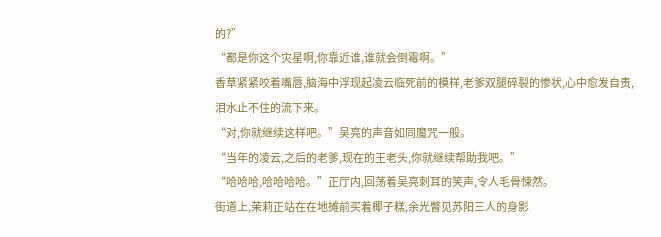的?”
“都是你这个灾星啊,你靠近谁,谁就会倒霉啊。”
香草紧紧咬着嘴唇,脑海中浮现起凌云临死前的模样,老爹双腿碎裂的惨状,心中愈发自责,泪水止不住的流下来。
“对,你就继续这样吧。”吴亮的声音如同魔咒一般。
“当年的凌云,之后的老爹,现在的王老头,你就继续帮助我吧。”
“哈哈哈,哈哈哈哈。”正厅内,回荡着吴亮刺耳的笑声,令人毛骨悚然。
街道上,茉莉正站在在地摊前买着椰子糕,余光瞥见苏阳三人的身影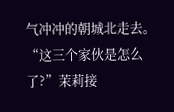气冲冲的朝城北走去。
“这三个家伙是怎么了?”茉莉接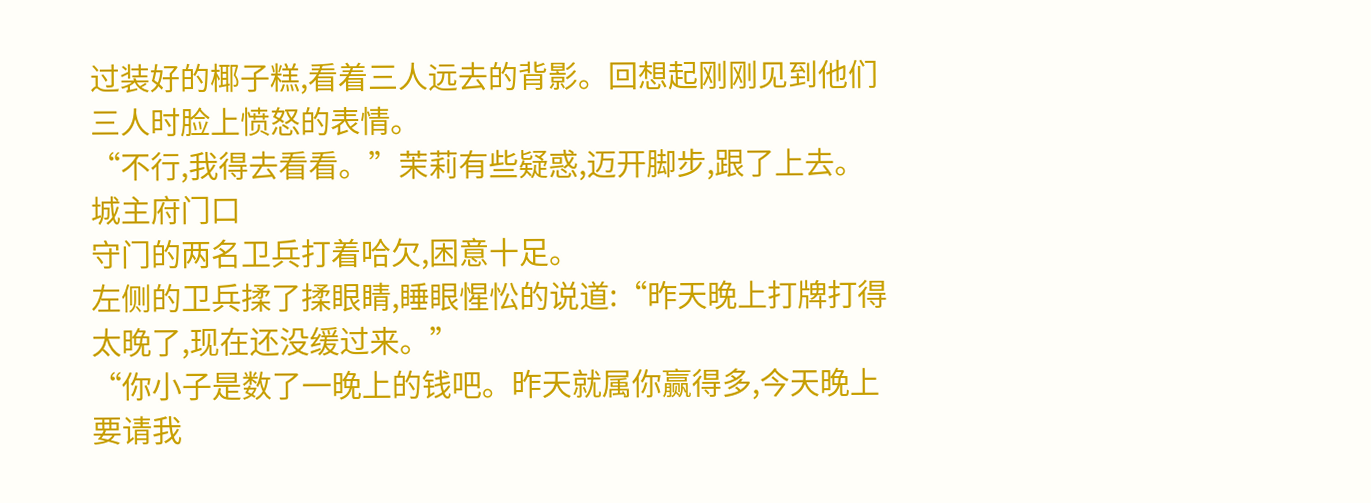过装好的椰子糕,看着三人远去的背影。回想起刚刚见到他们三人时脸上愤怒的表情。
“不行,我得去看看。”茉莉有些疑惑,迈开脚步,跟了上去。
城主府门口
守门的两名卫兵打着哈欠,困意十足。
左侧的卫兵揉了揉眼睛,睡眼惺忪的说道:“昨天晚上打牌打得太晚了,现在还没缓过来。”
“你小子是数了一晚上的钱吧。昨天就属你赢得多,今天晚上要请我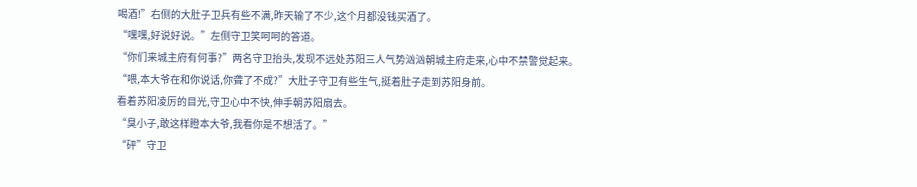喝酒!”右侧的大肚子卫兵有些不满,昨天输了不少,这个月都没钱买酒了。
“嘿嘿,好说好说。”左侧守卫笑呵呵的答道。
“你们来城主府有何事?”两名守卫抬头,发现不远处苏阳三人气势汹汹朝城主府走来,心中不禁警觉起来。
“喂,本大爷在和你说话,你聋了不成?”大肚子守卫有些生气,挺着肚子走到苏阳身前。
看着苏阳凌厉的目光,守卫心中不快,伸手朝苏阳扇去。
“臭小子,敢这样瞪本大爷,我看你是不想活了。”
“砰”守卫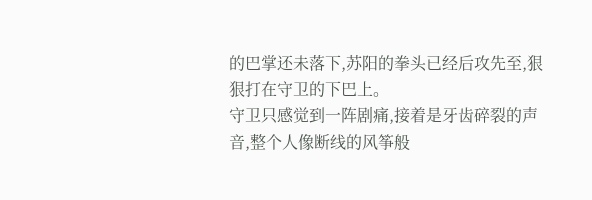的巴掌还未落下,苏阳的拳头已经后攻先至,狠狠打在守卫的下巴上。
守卫只感觉到一阵剧痛,接着是牙齿碎裂的声音,整个人像断线的风筝般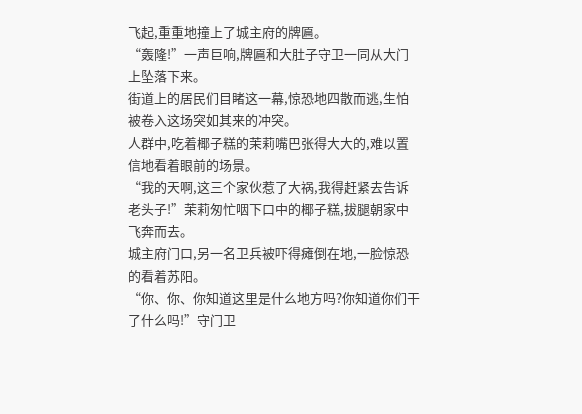飞起,重重地撞上了城主府的牌匾。
“轰隆!”一声巨响,牌匾和大肚子守卫一同从大门上坠落下来。
街道上的居民们目睹这一幕,惊恐地四散而逃,生怕被卷入这场突如其来的冲突。
人群中,吃着椰子糕的茉莉嘴巴张得大大的,难以置信地看着眼前的场景。
“我的天啊,这三个家伙惹了大祸,我得赶紧去告诉老头子!”茉莉匆忙咽下口中的椰子糕,拔腿朝家中飞奔而去。
城主府门口,另一名卫兵被吓得瘫倒在地,一脸惊恐的看着苏阳。
“你、你、你知道这里是什么地方吗?你知道你们干了什么吗!”守门卫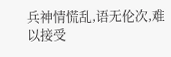兵神情慌乱,语无伦次,难以接受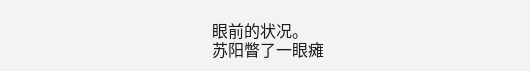眼前的状况。
苏阳瞥了一眼瘫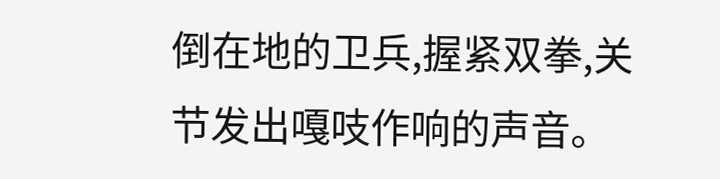倒在地的卫兵,握紧双拳,关节发出嘎吱作响的声音。